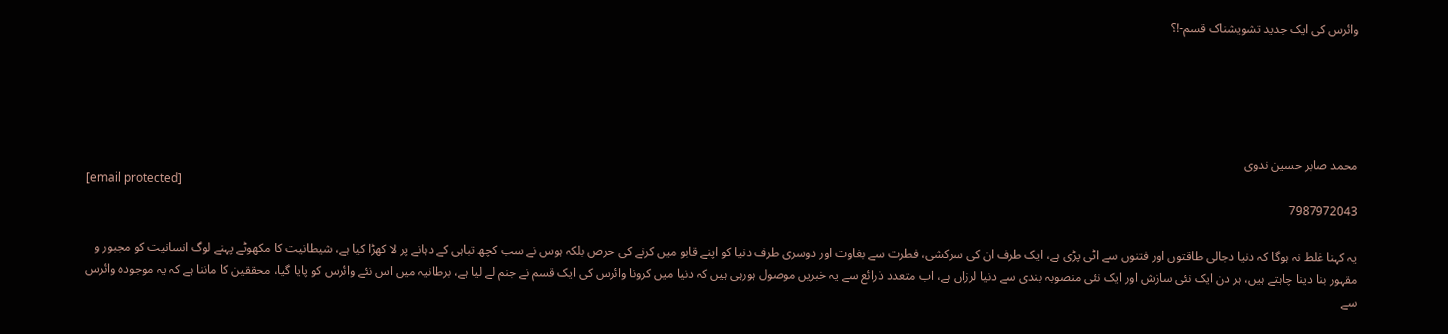وائرس کی ایک جدید تشویشناک قسم-!؟





محمد صابر حسین ندوی
[email protected]
7987972043

یہ کہنا غلط نہ ہوگا کہ دنیا دجالی طاقتوں اور فتنوں سے اٹی پڑی ہے، ایک طرف ان کی سرکشی، فطرت سے بغاوت اور دوسری طرف دنیا کو اپنے قابو میں کرنے کی حرص بلکہ ہوس نے سب کچھ تباہی کے دہانے پر لا کھڑا کیا ہے، شیطانیت کا مکھوٹے پہنے لوگ انسانیت کو مجبور و مقہور بنا دینا چاہتے ہیں، ہر دن ایک نئی سازش اور ایک نئی منصوبہ بندی سے دنیا لرزاں ہے، اب متعدد ذرائع سے یہ خبریں موصول ہورہی ہیں کہ دنیا میں کرونا وائرس کی ایک قسم نے جنم لے لیا ہے، برطانیہ میں اس نئے وائرس کو پایا گیا، محققین کا ماننا ہے کہ یہ موجودہ وائرس سے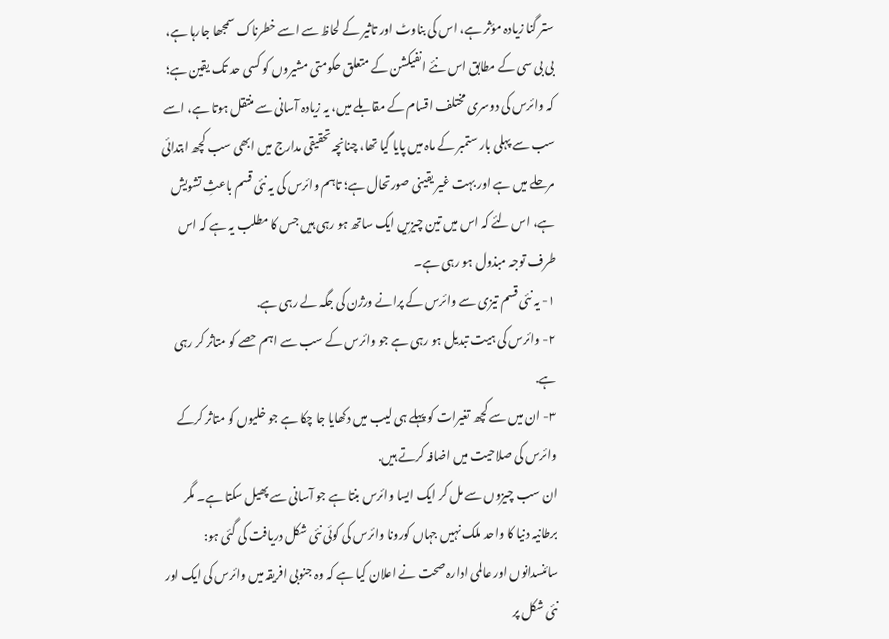ستر گنا زیادہ مؤثر ہے، اس کی بناوٹ اور تاثیر کے لحاظ سے اسے خطرناک سمجھا جارہا ہے، بی بی سی کے مطابق اس نئے انفیکشن کے متعلق حکومتی مشیروں کو کسی حد تک یقین ہے؛ کہ وائرس کی دوسری مختلف اقسام کے مقابلے میں، یہ زیادہ آسانی سے منتقل ہوتا ہے، اسے سب سے پہلی بار ستمبر کے ماہ میں پایا گیا تھا، چنانچہ تحقیقی مدارج میں ابھی سب کچھ ابتدائی مرحلے میں ہے اور بہت غیر یقینی صورتحال ہے؛ تاہم وائرس کی یہ نئی قسم باعثِ تشویش ہے، اس لئے کہ اس میں تین چیزیں ایک ساتھ ہو رہی ہیں جس کا مطلب یہ ہے کہ اس طرف توجہ مبذول ہو رہی ہے۔
١- یہ نئی قسم تیزی سے وائرس کے پرانے ورژن کی جگہ لے رہی ہے.
٢- وائرس کی ہیت تبدیل ہو رہی ہے جو وائرس کے سب سے اہم حصے کو متاثر کر رہی ہے.
٣- ان میں سے کچھ تغیرات کو پہلے ہی لیب میں دکھایا جا چکا ہے جو خلیوں کو متاثر کرکے وائرس کی صلاحیت میں اضافہ کرتے ہیں.
ان سب چیزوں سے مل کر ایک ایسا وائرس بنتا ہے جو آسانی سے پھیل سکتا ہے۔ مگر برطانیہ دنیا کا واحد ملک نہیں جہاں کورونا وائرس کی کوئی نئی شکل دریافت کی گئی ہو: سائنسدانوں اور عالمی ادارہ صحت نے اعلان کیا ہے کہ وہ جنوبی افریقہ میں وائرس کی ایک اور نئی شکل پر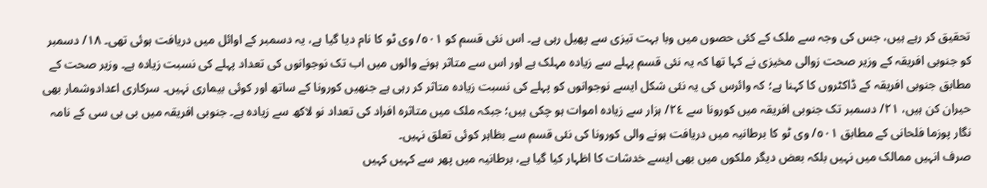تحقیق کر رہے ہیں، جس کی وجہ سے ملک کے کئی حصوں میں وبا بہت تیزی سے پھیل رہی ہے۔ اس نئی قسم کو ٥٠١/ وی ٹو کا نام دیا گیا ہے، یہ دسمبر کے اوائل میں دریافت ہوئی تھی۔ ١٨/ دسمبر کو جنوبی افریقہ کے وزیر صحت زوالی مخیزی نے کہا تھا کہ یہ نئی قسم پہلے سے زیادہ مہلک ہے اور اس سے متاثر ہونے والوں میں اب تک نوجوانوں کی تعداد پہلے کی نسبت زیادہ ہے۔ وزیر صحت کے مطابق جنوبی افریقہ کے ڈاکٹروں کا کہنا ہے؛ کہ وائرس کی یہ نئی شکل ایسے نوجوانوں کو پہلے کی نسبت زیادہ متاثر کر رہی ہے جنھیں کورونا کے ساتھ اور کوئی بیماری نہیں۔ سرکاری اعدادوشمار بھی حیران کن ہیں، ٢١/ دسمبر تک جنوبی افریقہ میں کورونا سے ٢٤/ ہزار سے زیادہ اموات ہو چکی ہیں؛ جبکہ ملک میں متاثرہ افراد کی تعداد نو لاکھ سے زیادہ ہے۔ جنوبی افریقہ میں بی بی سی کے نامہ نگار پوزما فلحانی کے مطابق ٥٠١/ وی ٹو کا برطانیہ میں دریافت ہونے والی کورونا کی نئی قسم سے بظاہر کوئی تعلق نہیں۔
صرف انہیں ممالک میں نہیں بلکہ بعض دیگر ملکوں میں بھی ایسے خدشات کا اظہار کیا گیا ہے، برطانیہ میں پھر سے کہیں کہیں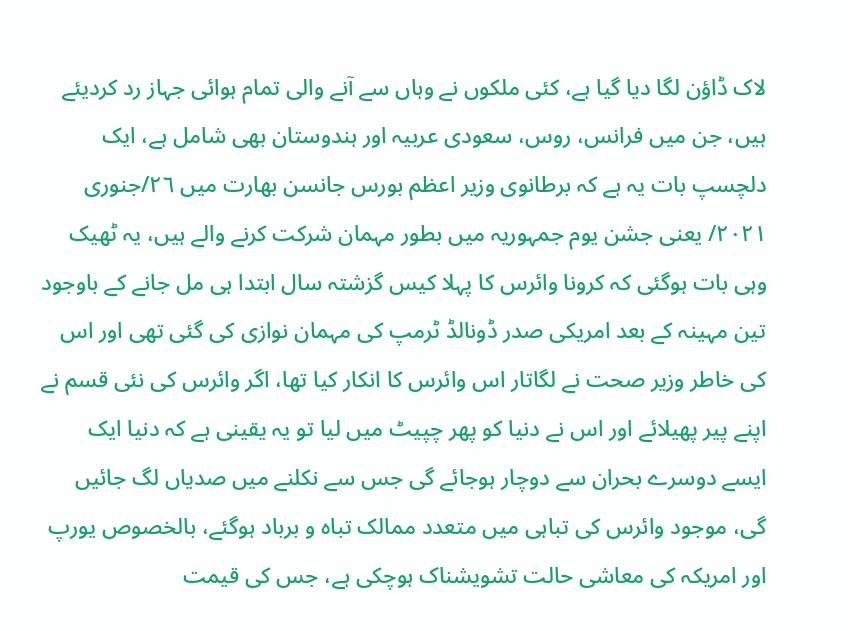لاک ڈاؤن لگا دیا گیا ہے، کئی ملکوں نے وہاں سے آنے والی تمام ہوائی جہاز رد کردیئے ہیں، جن میں فرانس، روس، سعودی عربیہ اور ہندوستان بھی شامل ہے، ایک دلچسپ بات یہ ہے کہ برطانوی وزیر اعظم بورس جانسن بھارت میں ٢٦/جنوری ٢٠٢١/ یعنی جشن یوم جمہوریہ میں بطور مہمان شرکت کرنے والے ہیں، یہ ٹھیک وہی بات ہوگئی کہ کرونا وائرس کا پہلا کیس گزشتہ سال ابتدا ہی مل جانے کے باوجود تین مہینہ کے بعد امریکی صدر ڈونالڈ ٹرمپ کی مہمان نوازی کی گئی تھی اور اس کی خاطر وزیر صحت نے لگاتار اس وائرس کا انکار کیا تھا، اگر وائرس کی نئی قسم نے اپنے پیر پھیلائے اور اس نے دنیا کو پھر چپیٹ میں لیا تو یہ یقینی ہے کہ دنیا ایک ایسے دوسرے بحران سے دوچار ہوجائے گی جس سے نکلنے میں صدیاں لگ جائیں گی، موجود وائرس کی تباہی میں متعدد ممالک تباہ و برباد ہوگئے، بالخصوص یورپ اور امریکہ کی معاشی حالت تشویشناک ہوچکی ہے، جس کی قیمت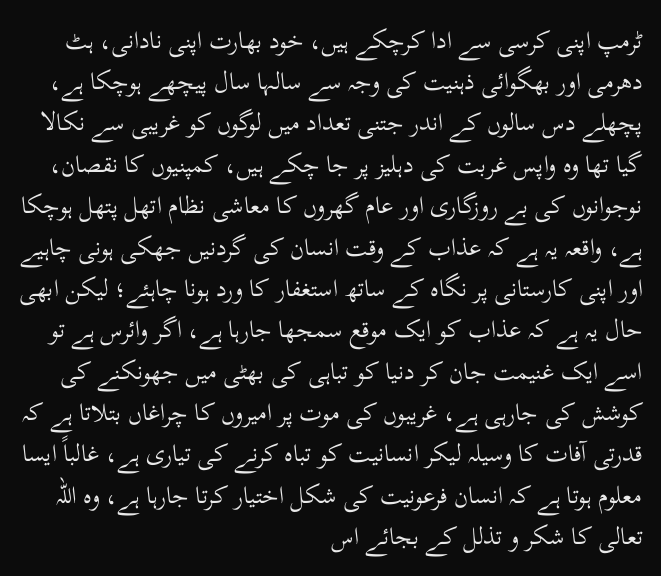ٹرمپ اپنی کرسی سے ادا کرچکے ہیں، خود بھارت اپنی نادانی، ہٹ دھرمی اور بھگوائی ذہنیت کی وجہ سے سالہا سال پیچھے ہوچکا ہے، پچھلے دس سالوں کے اندر جتنی تعداد میں لوگوں کو غریبی سے نکالا گیا تھا وہ واپس غربت کی دہلیز پر جا چکے ہیں، کمپنیوں کا نقصان، نوجوانوں کی بے روزگاری اور عام گھروں کا معاشی نظام اتھل پتھل ہوچکا ہے، واقعہ یہ ہے کہ عذاب کے وقت انسان کی گردنیں جھکی ہونی چاہیے اور اپنی کارستانی پر نگاہ کے ساتھ استغفار کا ورد ہونا چاہئے؛ لیکن ابھی حال یہ ہے کہ عذاب کو ایک موقع سمجھا جارہا ہے، اگر وائرس ہے تو اسے ایک غنیمت جان کر دنیا کو تباہی کی بھٹی میں جھونکنے کی کوشش کی جارہی ہے، غریبوں کی موت پر امیروں کا چراغاں بتلاتا ہے کہ قدرتی آفات کا وسیلہ لیکر انسانیت کو تباہ کرنے کی تیاری ہے، غالباً ایسا معلوم ہوتا ہے کہ انسان فرعونیت کی شکل اختیار کرتا جارہا ہے، وہ اللہ تعالی کا شکر و تذلل کے بجائے اس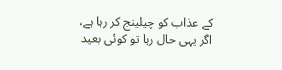کے عذاب کو چیلینج کر رہا ہے، اگر یہی حال رہا تو کوئی بعید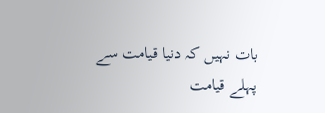بات نہیں کہ دنیا قیامت سے پہلے قیامت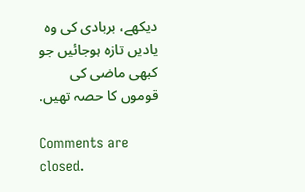دیکھے، بربادی کی وہ یادیں تازہ ہوجائیں جو کبھی ماضی کی قوموں کا حصہ تھیں.

Comments are closed.